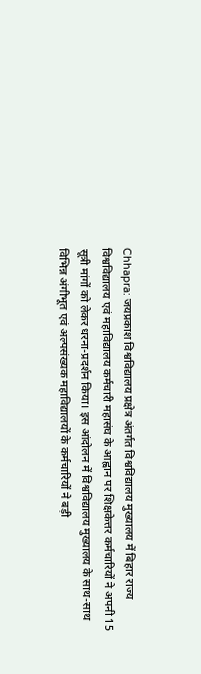Chhapra: जयप्रकाश विश्वविद्यालय प्रक्षेत्र अंतर्गत विश्वविद्यालय मुख्यालय में बिहार राज्य विश्वविद्यालय एवं महाविद्यालय कर्मचारी महासंघ के आह्वान पर शिक्षकेत्तर कर्मचारियों ने अपनी 15 सूत्री मांगों को लेकर धरना-प्रदर्शन किया। इस आंदोलन में विश्वविद्यालय मुख्यालय के साथ-साथ विभिन्न अंगीभूत एवं अल्पसंख्यक महाविद्यालयों के कर्मचारियों ने बड़ी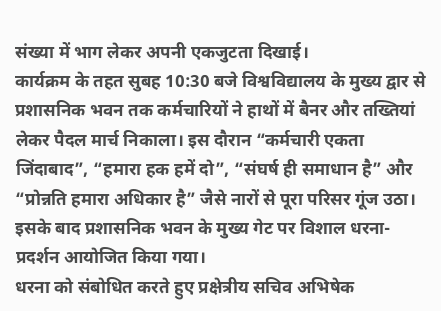संख्या में भाग लेकर अपनी एकजुटता दिखाई।
कार्यक्रम के तहत सुबह 10:30 बजे विश्वविद्यालय के मुख्य द्वार से प्रशासनिक भवन तक कर्मचारियों ने हाथों में बैनर और तख्तियां लेकर पैदल मार्च निकाला। इस दौरान “कर्मचारी एकता जिंदाबाद”, “हमारा हक हमें दो”, “संघर्ष ही समाधान है” और “प्रोन्नति हमारा अधिकार है” जैसे नारों से पूरा परिसर गूंज उठा। इसके बाद प्रशासनिक भवन के मुख्य गेट पर विशाल धरना-प्रदर्शन आयोजित किया गया।
धरना को संबोधित करते हुए प्रक्षेत्रीय सचिव अभिषेक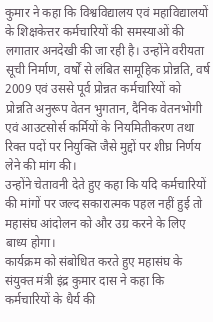कुमार ने कहा कि विश्वविद्यालय एवं महाविद्यालयों के शिक्षकेत्तर कर्मचारियों की समस्याओं की लगातार अनदेखी की जा रही है। उन्होंने वरीयता सूची निर्माण, वर्षों से लंबित सामूहिक प्रोन्नति, वर्ष 2009 एवं उससे पूर्व प्रोन्नत कर्मचारियों को प्रोन्नति अनुरूप वेतन भुगतान, दैनिक वेतनभोगी एवं आउटसोर्स कर्मियों के नियमितीकरण तथा रिक्त पदों पर नियुक्ति जैसे मुद्दों पर शीघ्र निर्णय लेने की मांग की।
उन्होंने चेतावनी देते हुए कहा कि यदि कर्मचारियों की मांगों पर जल्द सकारात्मक पहल नहीं हुई तो महासंघ आंदोलन को और उग्र करने के लिए बाध्य होगा।
कार्यक्रम को संबोधित करते हुए महासंघ के संयुक्त मंत्री इंद्र कुमार दास ने कहा कि कर्मचारियों के धैर्य की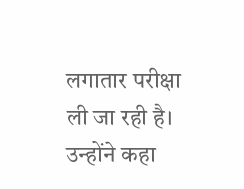लगातार परीक्षा ली जा रही है। उन्होंने कहा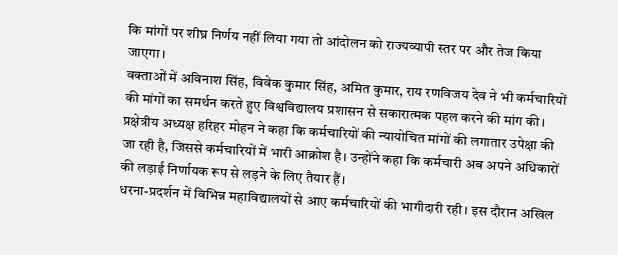कि मांगों पर शीघ्र निर्णय नहीं लिया गया तो आंदोलन को राज्यव्यापी स्तर पर और तेज किया जाएगा।
वक्ताओं में अविनाश सिंह, विवेक कुमार सिंह, अमित कुमार, राय रणविजय देव ने भी कर्मचारियों की मांगों का समर्थन करते हुए विश्वविद्यालय प्रशासन से सकारात्मक पहल करने की मांग की।
प्रक्षेत्रीय अध्यक्ष हरिहर मोहन ने कहा कि कर्मचारियों की न्यायोचित मांगों की लगातार उपेक्षा की जा रही है, जिससे कर्मचारियों में भारी आक्रोश है। उन्होंने कहा कि कर्मचारी अब अपने अधिकारों की लड़ाई निर्णायक रूप से लड़ने के लिए तैयार हैं।
धरना-प्रदर्शन में विभिन्न महाविद्यालयों से आए कर्मचारियों की भागीदारी रही। इस दौरान अखिल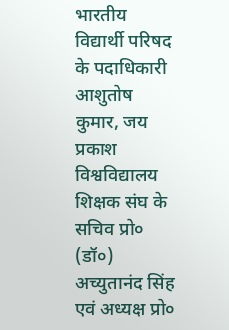भारतीय विद्यार्थी परिषद के पदाधिकारी आशुतोष कुमार, जय प्रकाश विश्वविद्यालय शिक्षक संघ के सचिव प्रो० (डॉ०) अच्युतानंद सिंह एवं अध्यक्ष प्रो०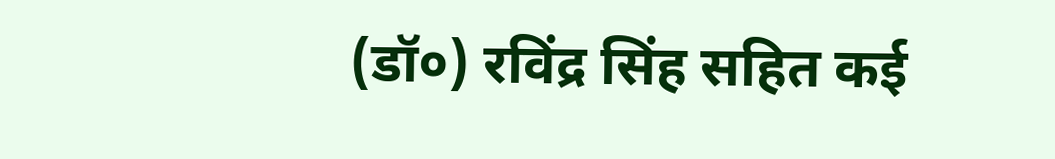(डॉ०) रविंद्र सिंह सहित कई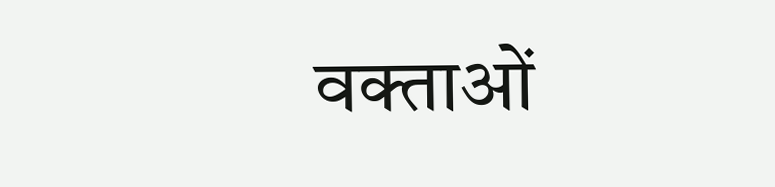वक्ताओं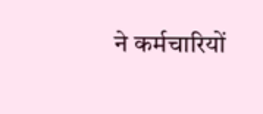ने कर्मचारियों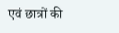एवं छात्रों की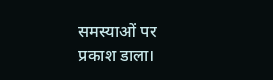समस्याओं पर प्रकाश डाला।